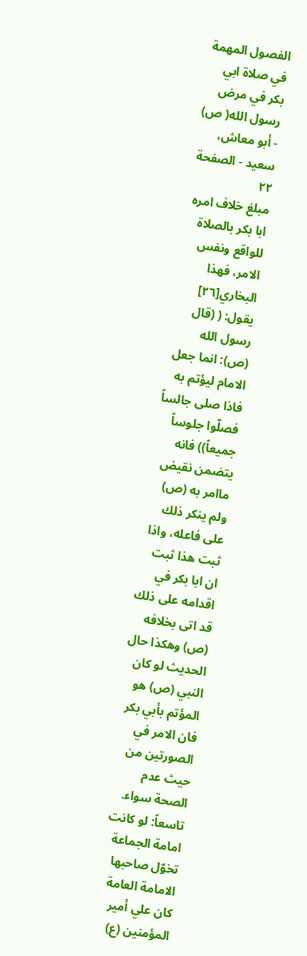الفصول المهمة في صلاة ابي بكر في مرض رسول الله( ص) - أبو معاش، سعيد - الصفحة ٢٢
مبلغ خلاف امره ابا بكر بالصلاة للواقع ونفس الامر، فهذا البخاري[٢٦] يقول: ( (قال رسول الله (ص): انما جعل الامام ليؤتم به فاذا صلى جالساً فصلّوا جلوساً جميعاً)) فانه يتضمن نقيض ماامر به (ص) ولم ينكر ذلك على فاعله، واذا ثبت هذا ثبت ان ابا بكر في اقدامه على ذلك قد اتى بخلافه (ص) وهكذا حال الحديث لو كان النبي (ص) هو المؤتم بأبي بكر فان الامر في الصورتين من حيث عدم الصحة سواء.
تاسعاً: لو كانت امامة الجماعة تخوّل صاحبها الامامة العامة كان علي أمير المؤمنين (ع)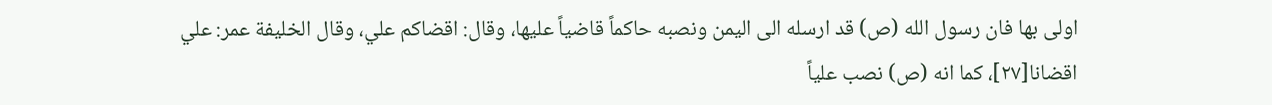اولى بها فان رسول الله (ص) قد ارسله الى اليمن ونصبه حاكماً قاضياً عليها، وقال: اقضاكم علي، وقال الخليفة عمر: علي اقضانا[٢٧]، كما انه (ص) نصب علياً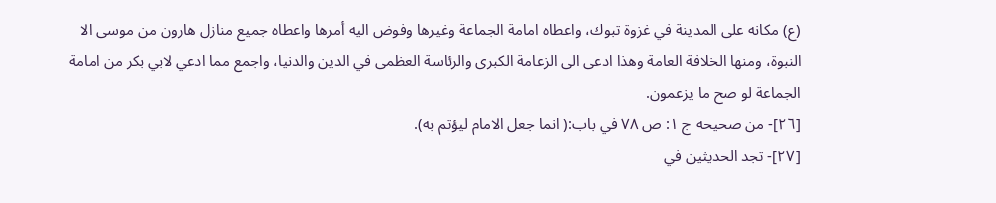(ع) مكانه على المدينة في غزوة تبوك، واعطاه امامة الجماعة وغيرها وفوض اليه أمرها واعطاه جميع منازل هارون من موسى الا النبوة، ومنها الخلافة العامة وهذا ادعى الى الزعامة الكبرى والرئاسة العظمى في الدين والدنيا، واجمع مما ادعي لابي بكر من امامة الجماعة لو صح ما يزعمون.
[٢٦]- من صحيحه ج ١: ص ٧٨ في باب:( انما جعل الامام ليؤتم به).
[٢٧]- تجد الحديثين في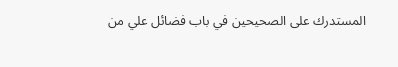المستدرك على الصحيحين في باب فضائل علي من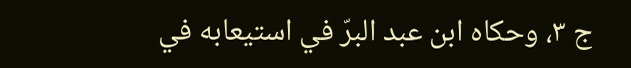ج ٣، وحكاه ابن عبد البرّ في استيعابه في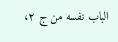الباب نفسه من ج ٢،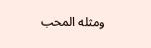ومثله المحب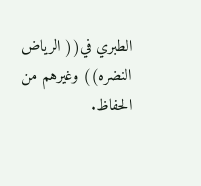الطبري في(( الرياض النضره)) وغيرهم من الحفاظ.